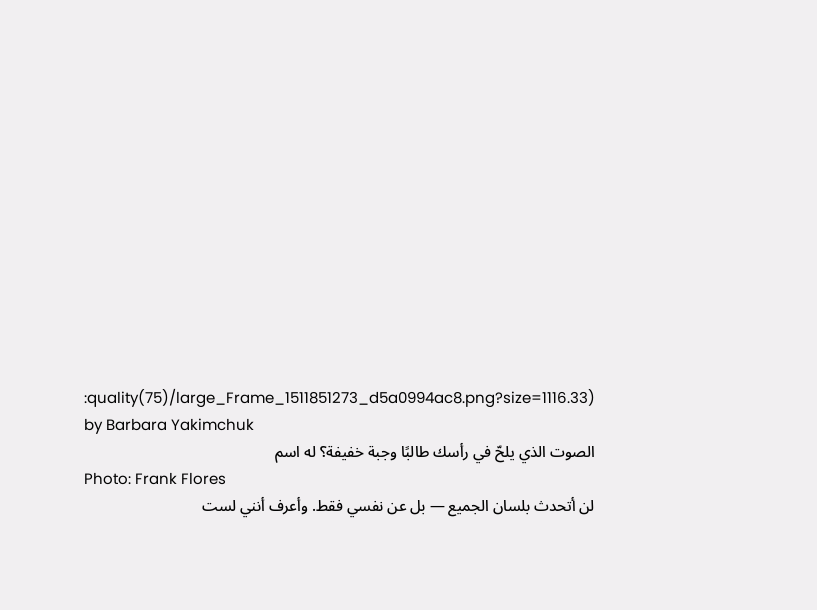:quality(75)/large_Frame_1511851273_d5a0994ac8.png?size=1116.33)
by Barbara Yakimchuk
الصوت الذي يلحّ في رأسك طالبًا وجبة خفيفة؟ له اسم
Photo: Frank Flores
لن أتحدث بلسان الجميع — بل عن نفسي فقط. وأعرف أنني لست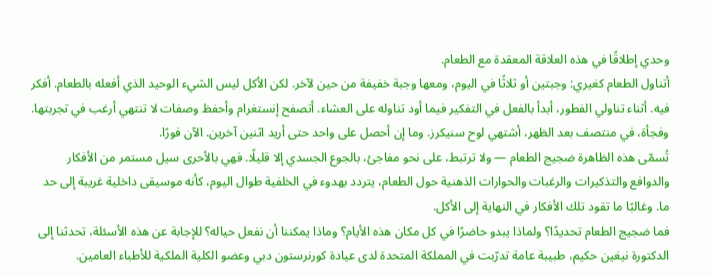وحدي إطلاقًا في هذه العلاقة المعقدة مع الطعام.
أتناول الطعام كغيري: وجبتين أو ثلاثًا في اليوم، ومعها وجبة خفيفة من حين لآخر. لكن الأكل ليس الشيء الوحيد الذي أفعله بالطعام. أفكر فيه. أثناء تناولي الفطور، أبدأ بالفعل في التفكير فيما أود تناوله على العشاء. أتصفح إنستغرام وأحفظ وصفات لا تنتهي أرغب في تجربتها. وفجأة، في منتصف بعد الظهر، أشتهي لوح سنيكرز. وما إن أحصل على واحد حتى أريد اثنين آخرين. الآن فورًا.
تُسمّى هذه الظاهرة ضجيج الطعام — ولا ترتبط، على نحو مفاجئ، بالجوع الجسدي إلا قليلًا. فهي بالأحرى سيل مستمر من الأفكار والدوافع والتذكيرات والرغبات والحوارات الذهنية حول الطعام، يتردد بهدوء في الخلفية طوال اليوم، كأنه موسيقى داخلية غريبة إلى حد ما. وغالبًا ما تقود تلك الأفكار في النهاية إلى الأكل.
فما ضجيج الطعام تحديدًا؟ ولماذا يبدو حاضرًا في كل مكان هذه الأيام؟ وماذا يمكننا أن نفعل حياله؟ للإجابة عن هذه الأسئلة، تحدثنا إلى الدكتورة نيغين حكيم، طبيبة عامة تدرّبت في المملكة المتحدة لدى عيادة كورنرستون دبي وعضو الكلية الملكية للأطباء العامين.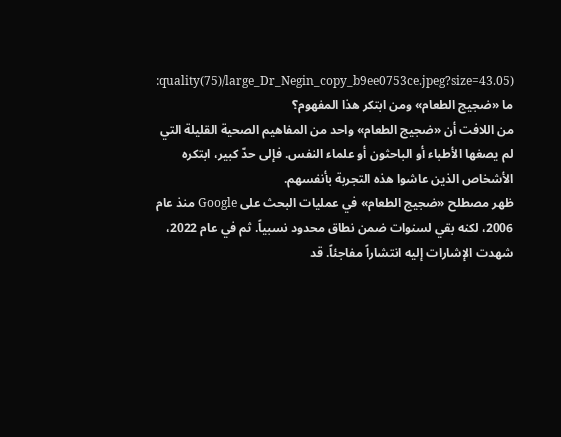:quality(75)/large_Dr_Negin_copy_b9ee0753ce.jpeg?size=43.05)
ما «ضجيج الطعام» ومن ابتكر هذا المفهوم؟
من اللافت أن «ضجيج الطعام» واحد من المفاهيم الصحية القليلة التي لم يصغها الأطباء أو الباحثون أو علماء النفس. فإلى حدّ كبير، ابتكره الأشخاص الذين عاشوا هذه التجربة بأنفسهم.
ظهر مصطلح «ضجيج الطعام» في عمليات البحث على Google منذ عام 2006، لكنه بقي لسنوات ضمن نطاق محدود نسبياً. ثم في عام 2022، شهدت الإشارات إليه انتشاراً مفاجئاً. قد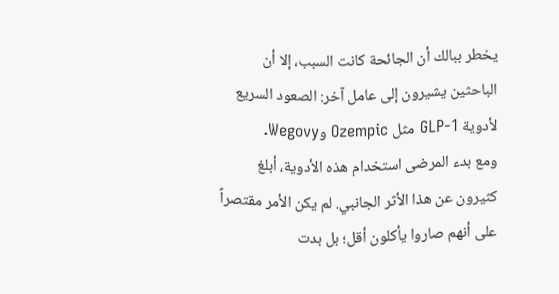يخطر ببالك أن الجائحة كانت السبب، إلا أن الباحثين يشيرون إلى عامل آخر: الصعود السريع لأدوية GLP-1 مثل Ozempic وWegovy.
ومع بدء المرضى استخدام هذه الأدوية، أبلغ كثيرون عن هذا الأثر الجانبي. لم يكن الأمر مقتصراً على أنهم صاروا يأكلون أقل؛ بل بدت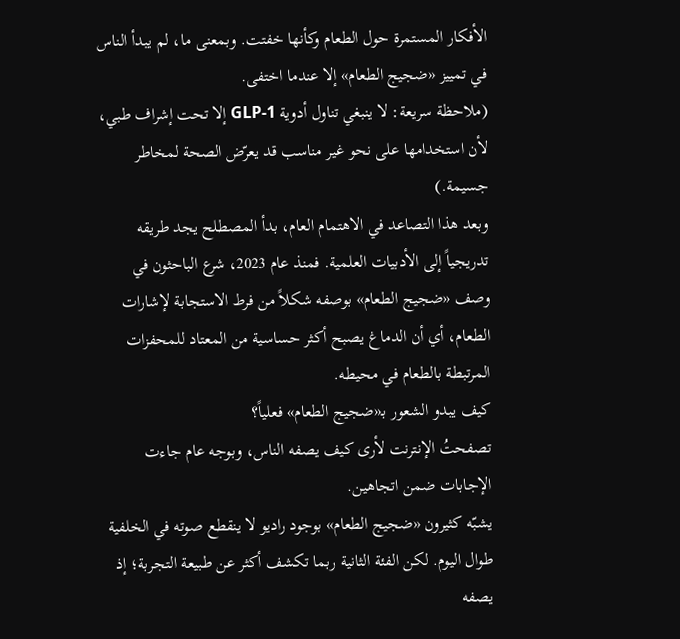الأفكار المستمرة حول الطعام وكأنها خفتت. وبمعنى ما، لم يبدأ الناس في تمييز «ضجيج الطعام» إلا عندما اختفى.
(ملاحظة سريعة: لا ينبغي تناول أدوية GLP-1 إلا تحت إشراف طبي، لأن استخدامها على نحو غير مناسب قد يعرّض الصحة لمخاطر جسيمة.)
وبعد هذا التصاعد في الاهتمام العام، بدأ المصطلح يجد طريقه تدريجياً إلى الأدبيات العلمية. فمنذ عام 2023، شرع الباحثون في وصف «ضجيج الطعام» بوصفه شكلاً من فرط الاستجابة لإشارات الطعام، أي أن الدماغ يصبح أكثر حساسية من المعتاد للمحفزات المرتبطة بالطعام في محيطه.
كيف يبدو الشعور بـ«ضجيج الطعام» فعلياً؟
تصفحتُ الإنترنت لأرى كيف يصفه الناس، وبوجه عام جاءت الإجابات ضمن اتجاهين.
يشبّه كثيرون «ضجيج الطعام» بوجود راديو لا ينقطع صوته في الخلفية طوال اليوم. لكن الفئة الثانية ربما تكشف أكثر عن طبيعة التجربة؛ إذ يصفه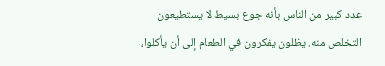عدد كبير من الناس بأنه جوع بسيط لا يستطيعون التخلص منه. يظلون يفكرون في الطعام إلى أن يأكلوا،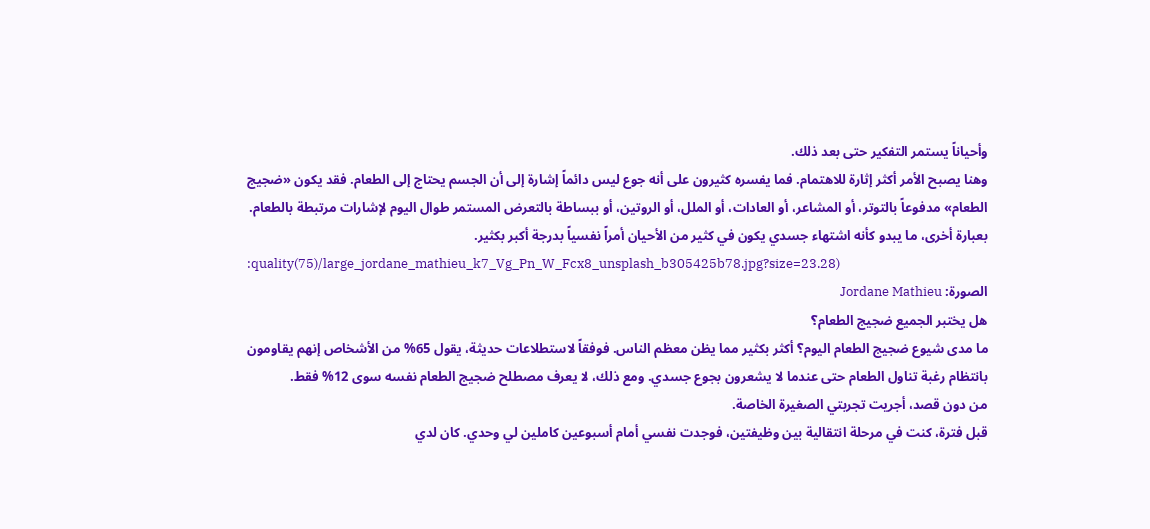وأحياناً يستمر التفكير حتى بعد ذلك.
وهنا يصبح الأمر أكثر إثارة للاهتمام. فما يفسره كثيرون على أنه جوع ليس دائماً إشارة إلى أن الجسم يحتاج إلى الطعام. فقد يكون «ضجيج الطعام» مدفوعاً بالتوتر، أو المشاعر، أو العادات، أو الملل، أو الروتين، أو ببساطة بالتعرض المستمر طوال اليوم لإشارات مرتبطة بالطعام.
بعبارة أخرى، ما يبدو كأنه اشتهاء جسدي يكون في كثير من الأحيان أمراً نفسياً بدرجة أكبر بكثير.
:quality(75)/large_jordane_mathieu_k7_Vg_Pn_W_Fcx8_unsplash_b305425b78.jpg?size=23.28)
الصورة: Jordane Mathieu
هل يختبر الجميع ضجيج الطعام؟
ما مدى شيوع ضجيج الطعام اليوم؟ أكثر بكثير مما يظن معظم الناس. فوفقاً لاستطلاعات حديثة، يقول 65% من الأشخاص إنهم يقاومون بانتظام رغبة تناول الطعام حتى عندما لا يشعرون بجوع جسدي. ومع ذلك، لا يعرف مصطلح ضجيج الطعام نفسه سوى 12% فقط.
من دون قصد، أجريت تجربتي الصغيرة الخاصة.
قبل فترة، كنت في مرحلة انتقالية بين وظيفتين، فوجدت نفسي أمام أسبوعين كاملين لي وحدي. كان لدي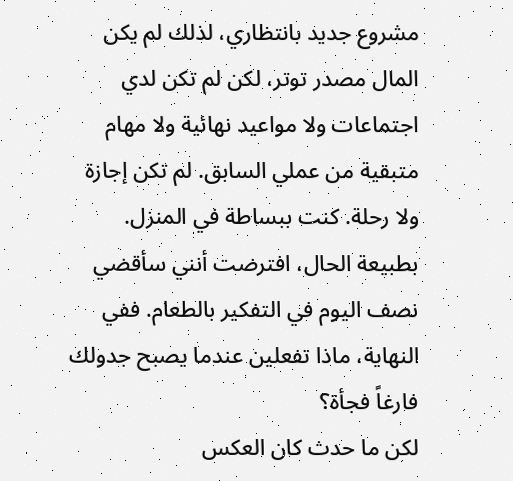مشروع جديد بانتظاري، لذلك لم يكن المال مصدر توتر، لكن لم تكن لدي اجتماعات ولا مواعيد نهائية ولا مهام متبقية من عملي السابق. لم تكن إجازة ولا رحلة. كنت ببساطة في المنزل.
بطبيعة الحال، افترضت أنني سأقضي نصف اليوم في التفكير بالطعام. ففي النهاية، ماذا تفعلين عندما يصبح جدولك فارغاً فجأة؟
لكن ما حدث كان العكس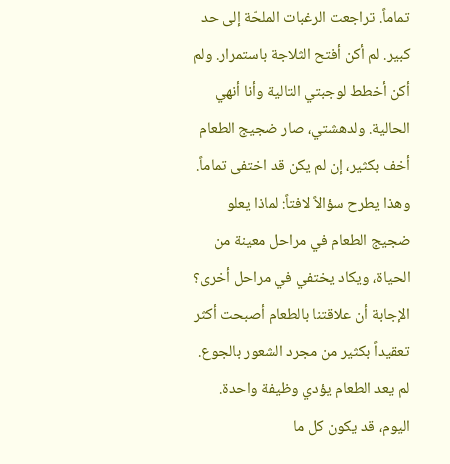تماماً. تراجعت الرغبات الملحّة إلى حد كبير. لم أكن أفتح الثلاجة باستمرار. ولم أكن أخطط لوجبتي التالية وأنا أنهي الحالية. ولدهشتي، صار ضجيج الطعام أخف بكثير، إن لم يكن قد اختفى تماماً. وهذا يطرح سؤالاً لافتاً: لماذا يعلو ضجيج الطعام في مراحل معينة من الحياة، ويكاد يختفي في مراحل أخرى؟
الإجابة أن علاقتنا بالطعام أصبحت أكثر تعقيداً بكثير من مجرد الشعور بالجوع. لم يعد الطعام يؤدي وظيفة واحدة. اليوم، قد يكون كل ما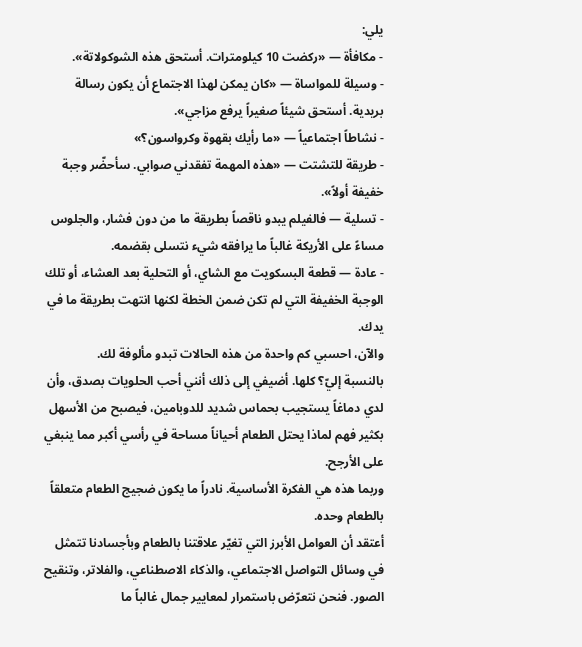يلي:
- مكافأة — «ركضت 10 كيلومترات. أستحق هذه الشوكولاتة».
- وسيلة للمواساة — «كان يمكن لهذا الاجتماع أن يكون رسالة بريدية. أستحق شيئاً صغيراً يرفع مزاجي».
- نشاطاً اجتماعياً — «ما رأيك بقهوة وكرواسون؟»
- طريقة للتشتت — «هذه المهمة تفقدني صوابي. سأحضّر وجبة خفيفة أولاً».
- تسلية — فالفيلم يبدو ناقصاً بطريقة ما من دون فشار، والجلوس مساءً على الأريكة غالباً ما يرافقه شيء نتسلى بقضمه.
- عادة — قطعة البسكويت مع الشاي، أو التحلية بعد العشاء، أو تلك الوجبة الخفيفة التي لم تكن ضمن الخطة لكنها انتهت بطريقة ما في يدك.
والآن، احسبي كم واحدة من هذه الحالات تبدو مألوفة لك.
بالنسبة إليّ؟ كلها. أضيفي إلى ذلك أنني أحب الحلويات بصدق، وأن لدي دماغاً يستجيب بحماس شديد للدوبامين، فيصبح من الأسهل بكثير فهم لماذا يحتل الطعام أحياناً مساحة في رأسي أكبر مما ينبغي على الأرجح.
وربما هذه هي الفكرة الأساسية. نادراً ما يكون ضجيج الطعام متعلقاً بالطعام وحده.
أعتقد أن العوامل الأبرز التي تغيّر علاقتنا بالطعام وبأجسادنا تتمثل في وسائل التواصل الاجتماعي، والذكاء الاصطناعي، والفلاتر، وتنقيح الصور. فنحن نتعرّض باستمرار لمعايير جمال غالباً ما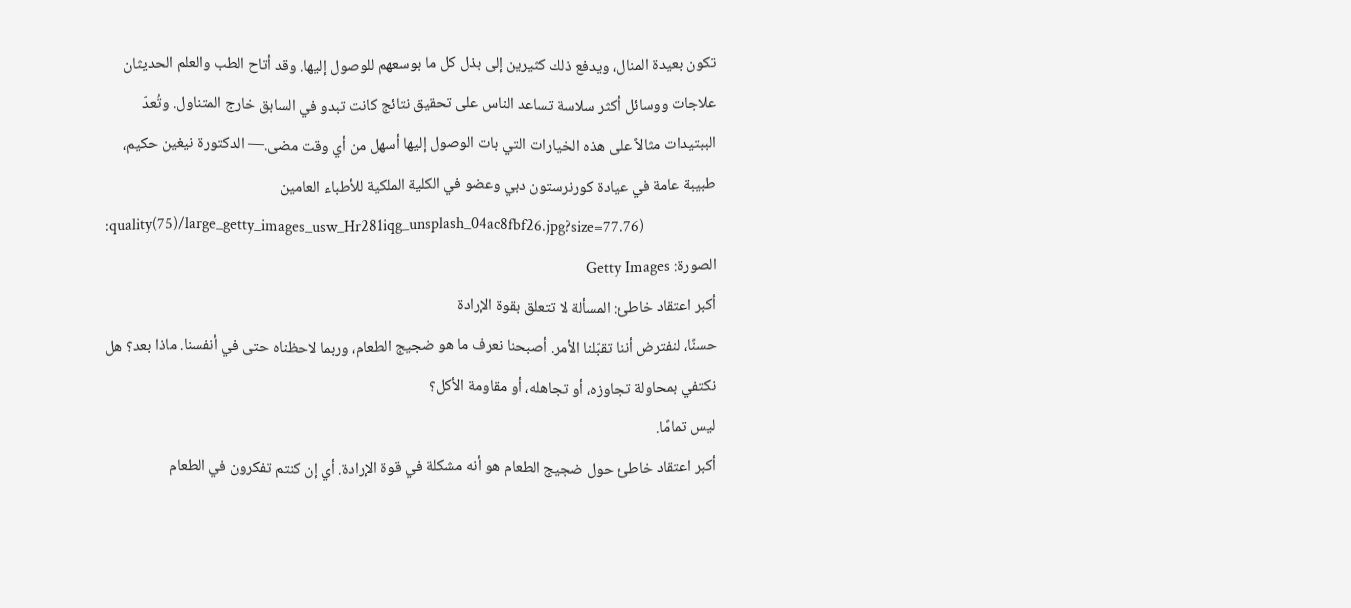تكون بعيدة المنال، ويدفع ذلك كثيرين إلى بذل كل ما بوسعهم للوصول إليها. وقد أتاح الطب والعلم الحديثان علاجات ووسائل أكثر سلاسة تساعد الناس على تحقيق نتائج كانت تبدو في السابق خارج المتناول. وتُعدّ الببتيدات مثالاً على هذه الخيارات التي بات الوصول إليها أسهل من أي وقت مضى.— الدكتورة نيغين حكيم، طبيبة عامة في عيادة كورنرستون دبي وعضو في الكلية الملكية للأطباء العامين
:quality(75)/large_getty_images_usw_Hr281iqg_unsplash_04ac8fbf26.jpg?size=77.76)
الصورة: Getty Images
أكبر اعتقاد خاطئ: المسألة لا تتعلق بقوة الإرادة
حسنًا، لنفترض أننا تقبّلنا الأمر. أصبحنا نعرف ما هو ضجيج الطعام، وربما لاحظناه حتى في أنفسنا. ماذا بعد؟ هل نكتفي بمحاولة تجاوزه، أو تجاهله، أو مقاومة الأكل؟
ليس تمامًا.
أكبر اعتقاد خاطئ حول ضجيج الطعام هو أنه مشكلة في قوة الإرادة. أي إن كنتم تفكرون في الطعام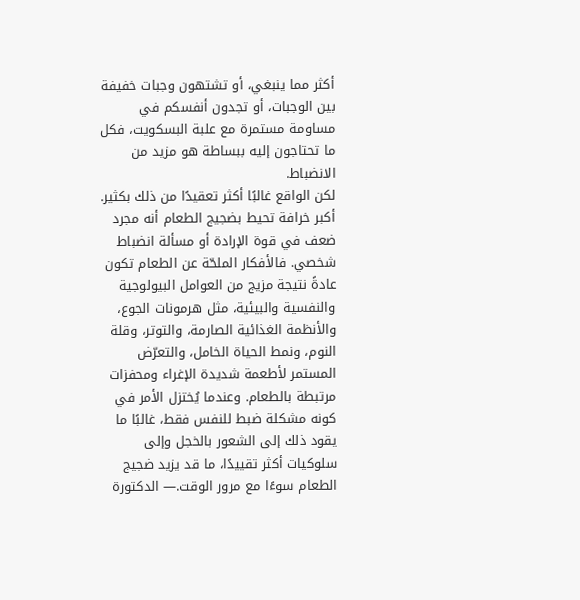أكثر مما ينبغي، أو تشتهون وجبات خفيفة بين الوجبات، أو تجدون أنفسكم في مساومة مستمرة مع علبة البسكويت، فكل ما تحتاجون إليه ببساطة هو مزيد من الانضباط.
لكن الواقع غالبًا أكثر تعقيدًا من ذلك بكثير.
أكبر خرافة تحيط بضجيج الطعام أنه مجرد ضعف في قوة الإرادة أو مسألة انضباط شخصي. فالأفكار الملحّة عن الطعام تكون عادةً نتيجة مزيج من العوامل البيولوجية والنفسية والبيئية، مثل هرمونات الجوع، والأنظمة الغذائية الصارمة، والتوتر، وقلة النوم، ونمط الحياة الخامل، والتعرّض المستمر لأطعمة شديدة الإغراء ومحفزات مرتبطة بالطعام. وعندما يُختزل الأمر في كونه مشكلة ضبط للنفس فقط، غالبًا ما يقود ذلك إلى الشعور بالخجل وإلى سلوكيات أكثر تقييدًا، ما قد يزيد ضجيج الطعام سوءًا مع مرور الوقت.— الدكتورة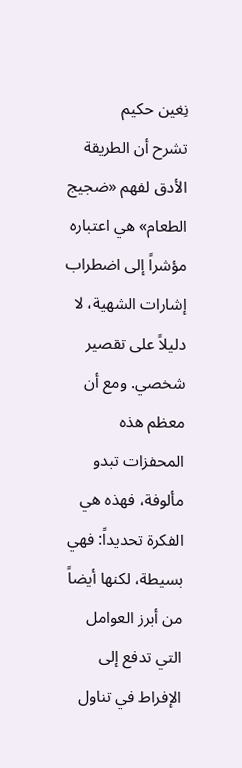نِغين حكيم
تشرح أن الطريقة الأدق لفهم «ضجيج الطعام» هي اعتباره مؤشراً إلى اضطراب إشارات الشهية، لا دليلاً على تقصير شخصي. ومع أن معظم هذه المحفزات تبدو مألوفة، فهذه هي الفكرة تحديداً: فهي بسيطة، لكنها أيضاً من أبرز العوامل التي تدفع إلى الإفراط في تناول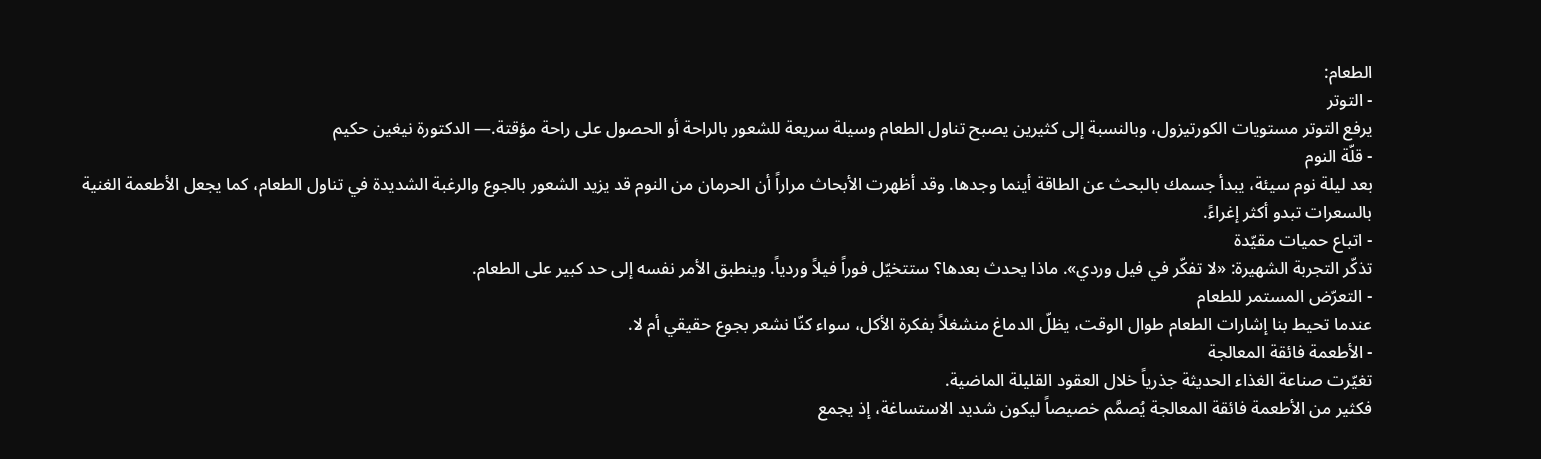الطعام:
- التوتر
يرفع التوتر مستويات الكورتيزول، وبالنسبة إلى كثيرين يصبح تناول الطعام وسيلة سريعة للشعور بالراحة أو الحصول على راحة مؤقتة.— الدكتورة نيغين حكيم
- قلّة النوم
بعد ليلة نوم سيئة، يبدأ جسمك بالبحث عن الطاقة أينما وجدها. وقد أظهرت الأبحاث مراراً أن الحرمان من النوم قد يزيد الشعور بالجوع والرغبة الشديدة في تناول الطعام، كما يجعل الأطعمة الغنية بالسعرات تبدو أكثر إغراءً.
- اتباع حميات مقيّدة
تذكّر التجربة الشهيرة: «لا تفكّر في فيل وردي». ماذا يحدث بعدها؟ ستتخيّل فوراً فيلاً وردياً. وينطبق الأمر نفسه إلى حد كبير على الطعام.
- التعرّض المستمر للطعام
عندما تحيط بنا إشارات الطعام طوال الوقت، يظلّ الدماغ منشغلاً بفكرة الأكل، سواء كنّا نشعر بجوع حقيقي أم لا.
- الأطعمة فائقة المعالجة
تغيّرت صناعة الغذاء الحديثة جذرياً خلال العقود القليلة الماضية.
فكثير من الأطعمة فائقة المعالجة يُصمَّم خصيصاً ليكون شديد الاستساغة، إذ يجمع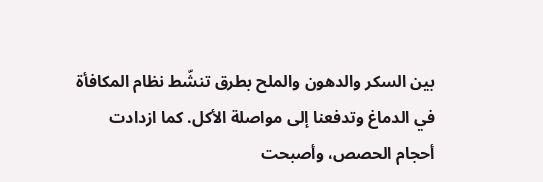بين السكر والدهون والملح بطرق تنشّط نظام المكافأة في الدماغ وتدفعنا إلى مواصلة الأكل. كما ازدادت أحجام الحصص، وأصبحت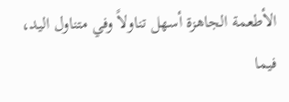الأطعمة الجاهزة أسهل تناولاً وفي متناول اليد، فيما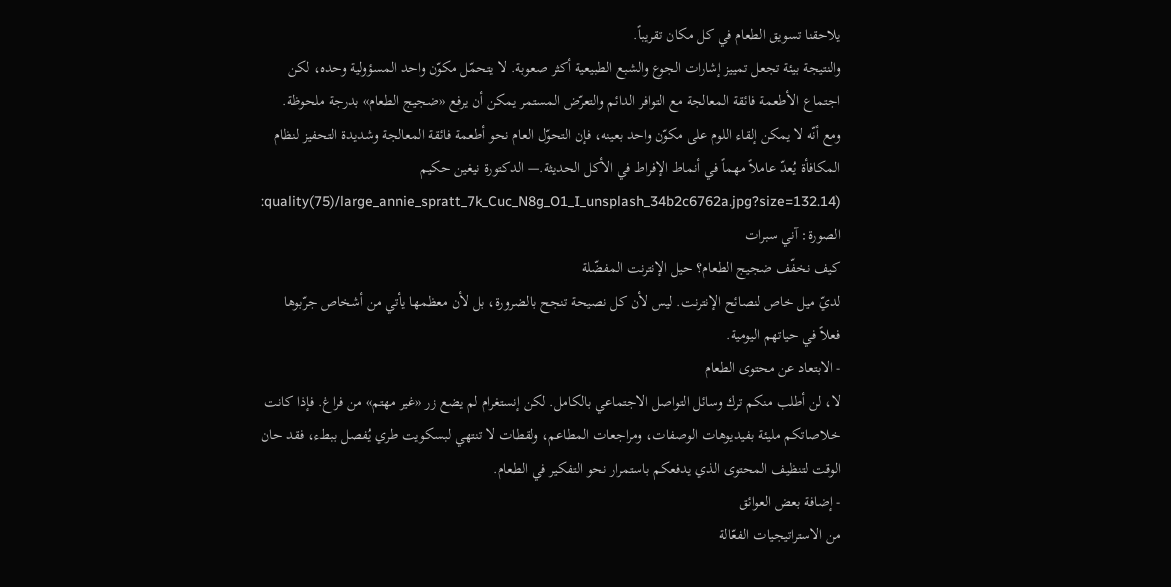يلاحقنا تسويق الطعام في كل مكان تقريباً.
والنتيجة بيئة تجعل تمييز إشارات الجوع والشبع الطبيعية أكثر صعوبة. لا يتحمّل مكوّن واحد المسؤولية وحده، لكن اجتماع الأطعمة فائقة المعالجة مع التوافر الدائم والتعرّض المستمر يمكن أن يرفع «ضجيج الطعام» بدرجة ملحوظة. ومع أنّه لا يمكن إلقاء اللوم على مكوّن واحد بعينه، فإن التحوّل العام نحو أطعمة فائقة المعالجة وشديدة التحفيز لنظام المكافأة يُعدّ عاملاً مهماً في أنماط الإفراط في الأكل الحديثة.— الدكتورة نيغين حكيم
:quality(75)/large_annie_spratt_7k_Cuc_N8g_O1_I_unsplash_34b2c6762a.jpg?size=132.14)
الصورة: آني سبرات
كيف نخفّف ضجيج الطعام؟ حيل الإنترنت المفضّلة
لديّ ميل خاص لنصائح الإنترنت. ليس لأن كل نصيحة تنجح بالضرورة، بل لأن معظمها يأتي من أشخاص جرّبوها فعلاً في حياتهم اليومية.
- الابتعاد عن محتوى الطعام
لا، لن أطلب منكم ترك وسائل التواصل الاجتماعي بالكامل. لكن إنستغرام لم يضع زر «غير مهتم» من فراغ. فإذا كانت خلاصاتكم مليئة بفيديوهات الوصفات، ومراجعات المطاعم، ولقطات لا تنتهي لبسكويت طري يُفصل ببطء، فقد حان الوقت لتنظيف المحتوى الذي يدفعكم باستمرار نحو التفكير في الطعام.
- إضافة بعض العوائق
من الاستراتيجيات الفعّالة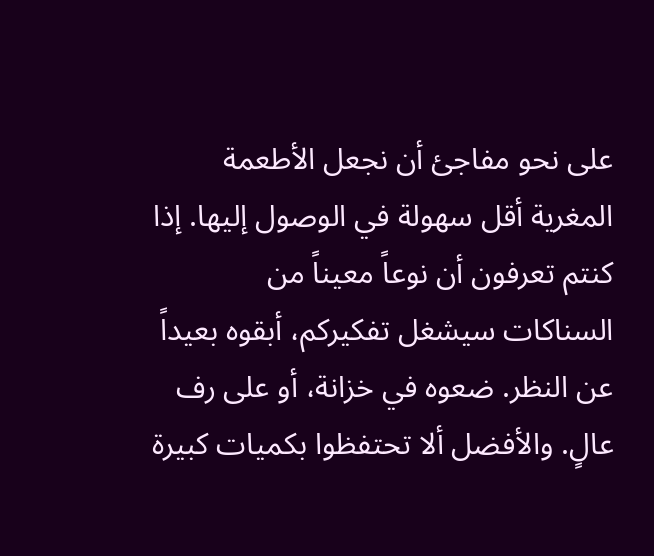على نحو مفاجئ أن نجعل الأطعمة المغرية أقل سهولة في الوصول إليها. إذا كنتم تعرفون أن نوعاً معيناً من السناكات سيشغل تفكيركم، أبقوه بعيداً عن النظر. ضعوه في خزانة، أو على رف عالٍ. والأفضل ألا تحتفظوا بكميات كبيرة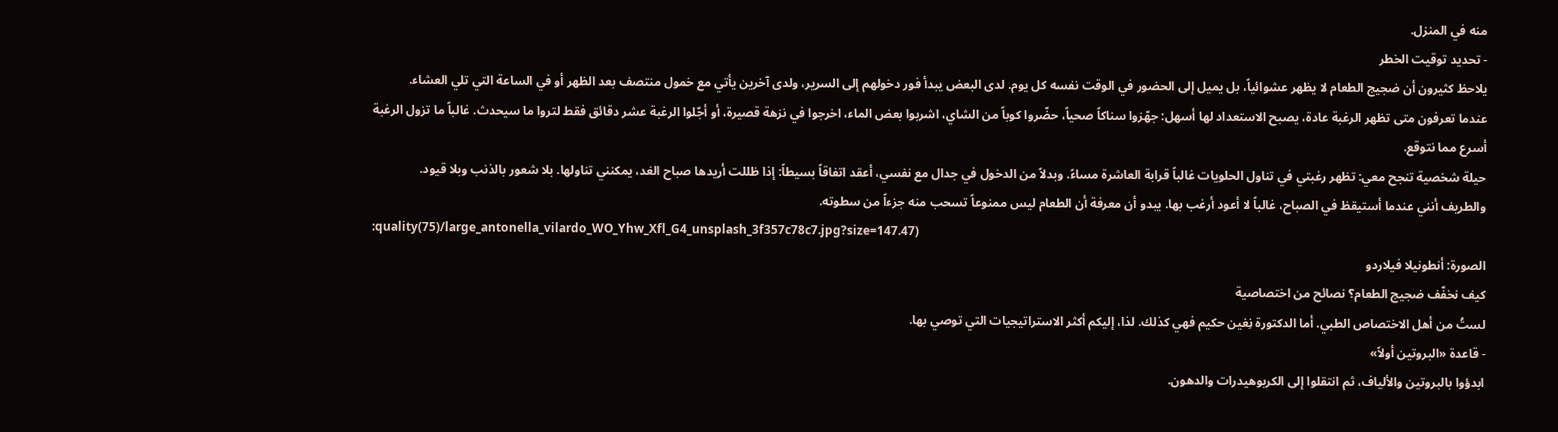منه في المنزل.
- تحديد توقيت الخطر
يلاحظ كثيرون أن ضجيج الطعام لا يظهر عشوائياً، بل يميل إلى الحضور في الوقت نفسه كل يوم. لدى البعض يبدأ فور دخولهم إلى السرير، ولدى آخرين يأتي مع خمول منتصف بعد الظهر أو في الساعة التي تلي العشاء.
عندما تعرفون متى تظهر الرغبة عادة، يصبح الاستعداد لها أسهل: جهّزوا سناكاً صحياً، حضّروا كوباً من الشاي، اشربوا بعض الماء، اخرجوا في نزهة قصيرة، أو أجّلوا الرغبة عشر دقائق فقط لتروا ما سيحدث. غالباً ما تزول الرغبة أسرع مما نتوقع.
حيلة شخصية تنجح معي: تظهر رغبتي في تناول الحلويات غالباً قرابة العاشرة مساءً. وبدلاً من الدخول في جدال مع نفسي، أعقد اتفاقاً بسيطاً: إذا ظللت أريدها صباح الغد، يمكنني تناولها. بلا شعور بالذنب وبلا قيود.
والطريف أنني عندما أستيقظ في الصباح، غالباً لا أعود أرغب بها. يبدو أن معرفة أن الطعام ليس ممنوعاً تسحب منه جزءاً من سطوته.
:quality(75)/large_antonella_vilardo_WO_Yhw_Xfl_G4_unsplash_3f357c78c7.jpg?size=147.47)
الصورة: أنطونيلا فيلاردو
كيف نخفّف ضجيج الطعام؟ نصائح من اختصاصية
لستُ من أهل الاختصاص الطبي. أما الدكتورة نِغين حكيم فهي كذلك. لذا، إليكم أكثر الاستراتيجيات التي توصي بها.
- قاعدة «البروتين أولاً»
ابدؤوا بالبروتين والألياف، ثم انتقلوا إلى الكربوهيدرات والدهون.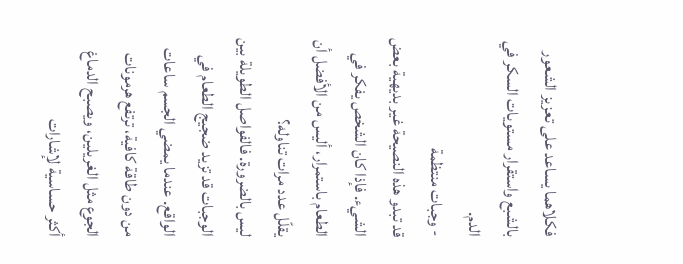فكلاهما يساعد على تعزيز الشعور بالشبع واستقرار مستويات السكر في الدم.
- وجبات منتظمة
قد تبدو هذه النصيحة غير بديهية بعض الشيء. فإذا كان الشخص يفكر في الطعام باستمرار، أليس من الأفضل أن يقلّل عدد مرات تناوله؟
ليس بالضرورة. فالفواصل الطويلة بين الوجبات قد تزيد ضجيج الطعام في الواقع. عندما يمضي الجسم ساعات من دون طاقة كافية، ترتفع هرمونات الجوع مثل الغريلين، ويصبح الدماغ أكثر حساسية لإشارات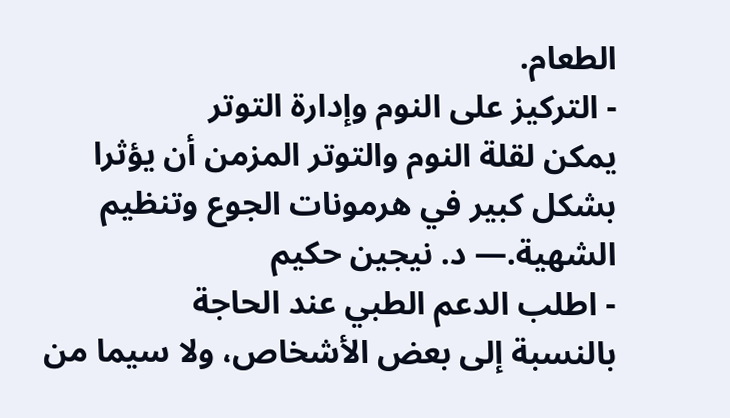الطعام.
- التركيز على النوم وإدارة التوتر
يمكن لقلة النوم والتوتر المزمن أن يؤثرا بشكل كبير في هرمونات الجوع وتنظيم الشهية.— د. نيجين حكيم
- اطلب الدعم الطبي عند الحاجة
بالنسبة إلى بعض الأشخاص، ولا سيما من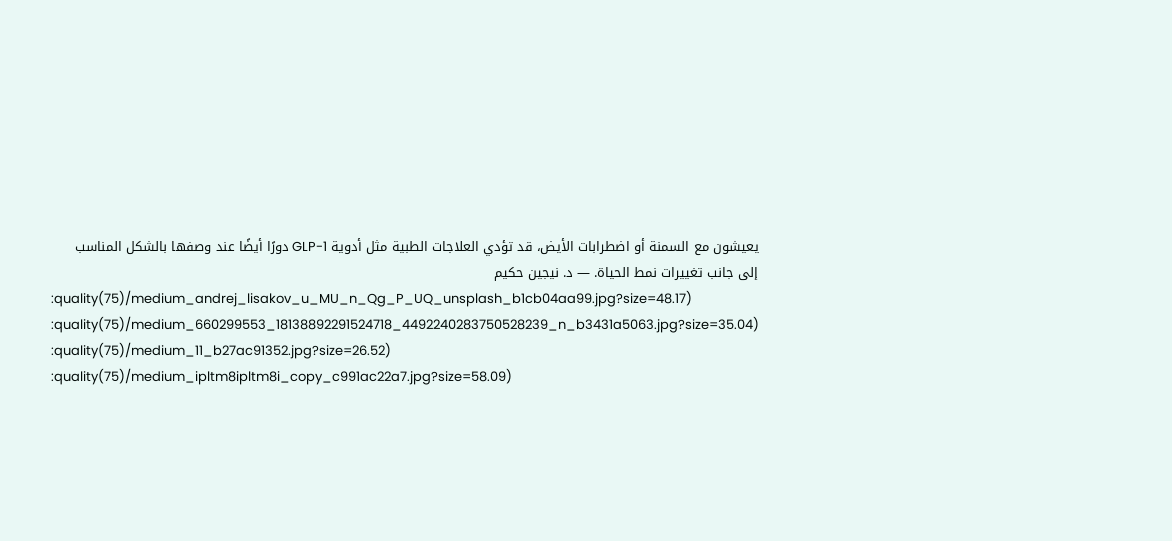يعيشون مع السمنة أو اضطرابات الأيض، قد تؤدي العلاجات الطبية مثل أدوية GLP-1 دورًا أيضًا عند وصفها بالشكل المناسب إلى جانب تغييرات نمط الحياة. — د. نيجين حكيم
:quality(75)/medium_andrej_lisakov_u_MU_n_Qg_P_UQ_unsplash_b1cb04aa99.jpg?size=48.17)
:quality(75)/medium_660299553_18138892291524718_4492240283750528239_n_b3431a5063.jpg?size=35.04)
:quality(75)/medium_11_b27ac91352.jpg?size=26.52)
:quality(75)/medium_ipltm8ipltm8i_copy_c991ac22a7.jpg?size=58.09)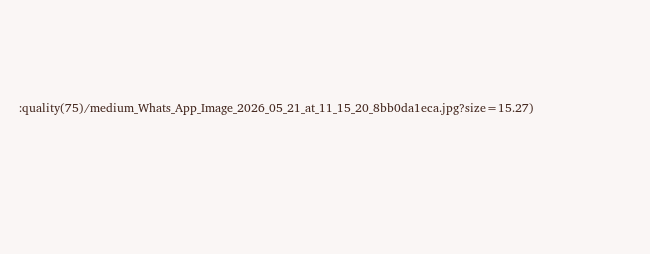:quality(75)/medium_Whats_App_Image_2026_05_21_at_11_15_20_8bb0da1eca.jpg?size=15.27)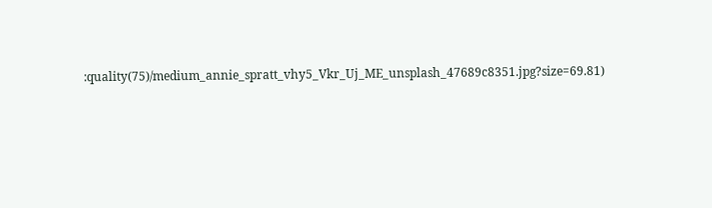:quality(75)/medium_annie_spratt_vhy5_Vkr_Uj_ME_unsplash_47689c8351.jpg?size=69.81)